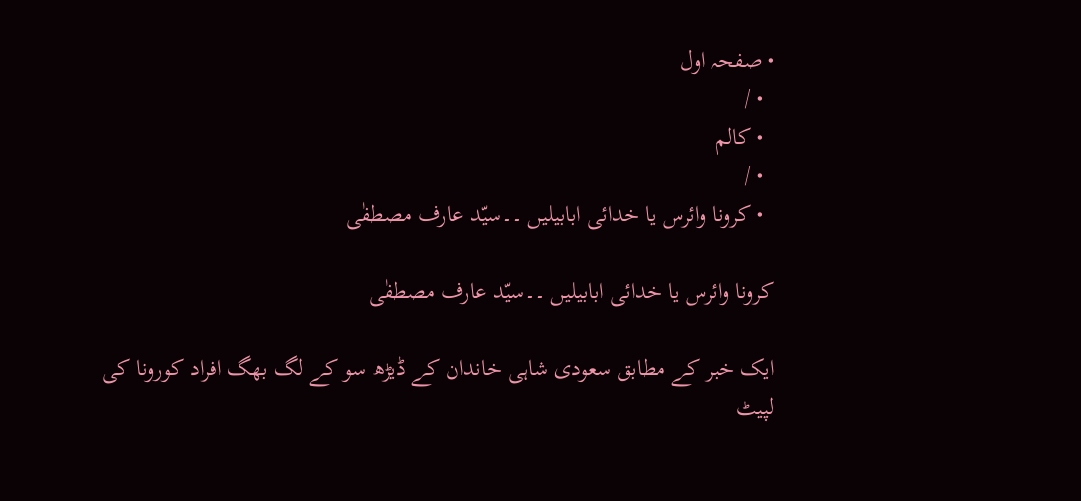• صفحہ اول
  • /
  • کالم
  • /
  • کرونا وائرس یا خدائی ابابیلیں ۔۔سیّد عارف مصطفٰی

کرونا وائرس یا خدائی ابابیلیں ۔۔سیّد عارف مصطفٰی

ایک خبر کے مطابق سعودی شاہی خاندان کے ڈیڑھ سو کے لگ بھگ افراد کورونا کی لپیٹ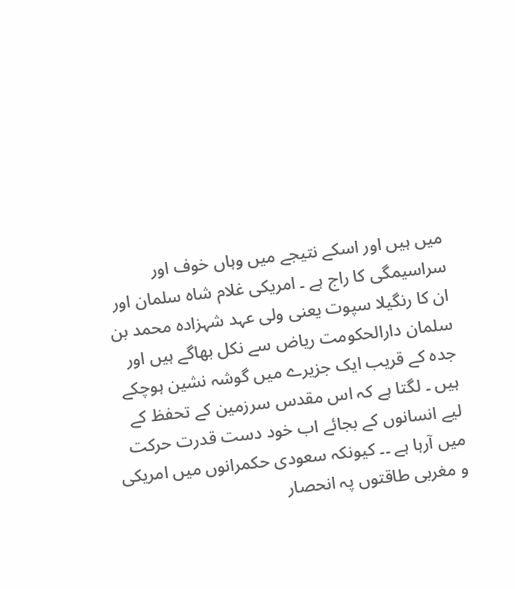میں ہیں اور اسکے نتیجے میں وہاں خوف اور سراسیمگی کا راج ہے ۔ امریکی غلام شاہ سلمان اور  ان کا رنگیلا سپوت یعنی ولی عہد شہزادہ محمد بن سلمان دارالحکومت ریاض سے نکل بھاگے ہیں اور جدہ کے قریب ایک جزیرے میں گوشہ نشین ہوچکے ہیں ۔ لگتا ہے کہ اس مقدس سرزمین کے تحفظ کے لیے انسانوں کے بجائے اب خود دست قدرت حرکت میں آرہا ہے ۔۔ کیونکہ سعودی حکمرانوں میں امریکی و مغربی طاقتوں پہ انحصار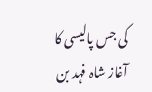کی جس پالیسی کا آغاز شاہ فہد بن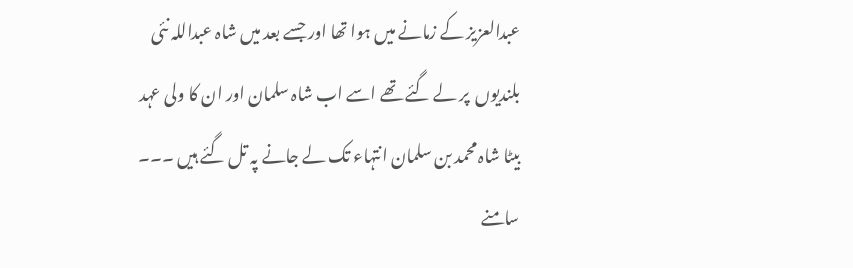عبدالعزیز کے زمانے میں ہوا تھا اور جسے بعد میں شاہ عبداللہ نئی بلندیوں  پر لے گئے تھے اسے اب شاہ سلمان اور ان کا ولی عہد بیٹا شاہ محمد بن سلمان انتہاء تک لے جانے پہ تل گئے ہیں ۔۔۔ سامنے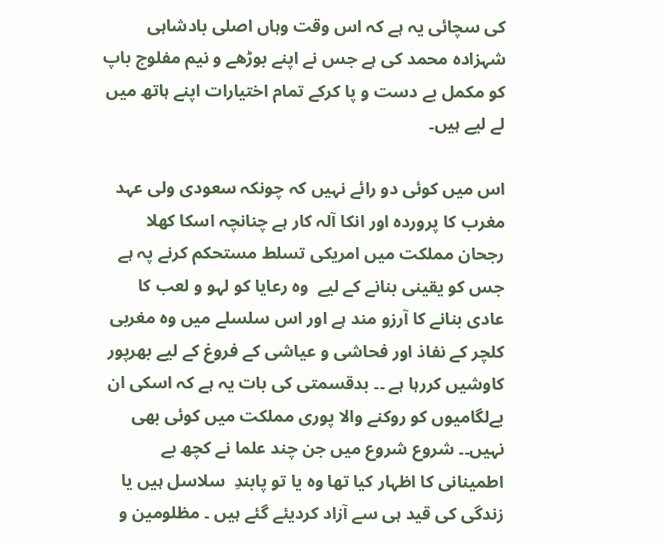کی سچائی یہ ہے کہ اس وقت وہاں اصلی بادشاہی شہزادہ محمد کی ہے جس نے اپنے بوڑھے و نیم مفلوج باپ کو مکمل بے دست و پا کرکے تمام اختیارات اپنے ہاتھ میں لے لیے ہیں۔

اس میں کوئی دو رائے نہیں کہ چونکہ سعودی ولی عہد مغرب کا پروردہ اور انکا آلہ کار ہے چنانچہ اسکا کھلا رجحان مملکت میں امریکی تسلط مستحکم کرنے پہ ہے جس کو یقینی بنانے کے لیے  وہ رعایا کو لہو و لعب کا عادی بنانے کا آرزو مند ہے اور اس سلسلے میں وہ مغربی کلچر کے نفاذ اور فحاشی و عیاشی کے فروغ کے لیے بھرپور کاوشیں کررہا ہے ۔۔ بدقسمتی کی بات یہ ہے کہ اسکی ان بےلگامیوں کو روکنے والا پوری مملکت میں کوئی بھی نہیں۔۔ شروع شروع میں جن چند علما نے کچھ بے اطمینانی کا اظہار کیا تھا وہ یا تو پابندِ  سلاسل ہیں یا زندگی کی قید ہی سے آزاد کردیئے گئے ہیں ۔ مظلومین و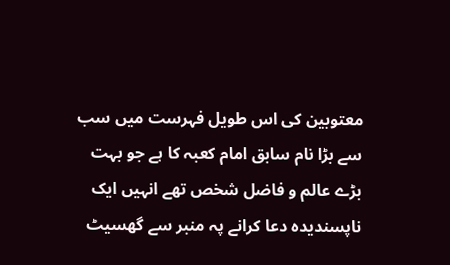معتوبین کی اس طویل فہرست میں سب سے بڑا نام سابق امام کعبہ کا ہے جو بہت  بڑے عالم و فاضل شخص تھے انہیں ایک ناپسندیدہ دعا کرانے پہ منبر سے گھسیٹ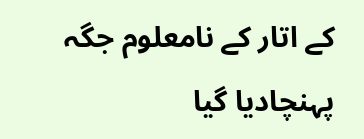کے اتار کے نامعلوم جگہ پہنچادیا گیا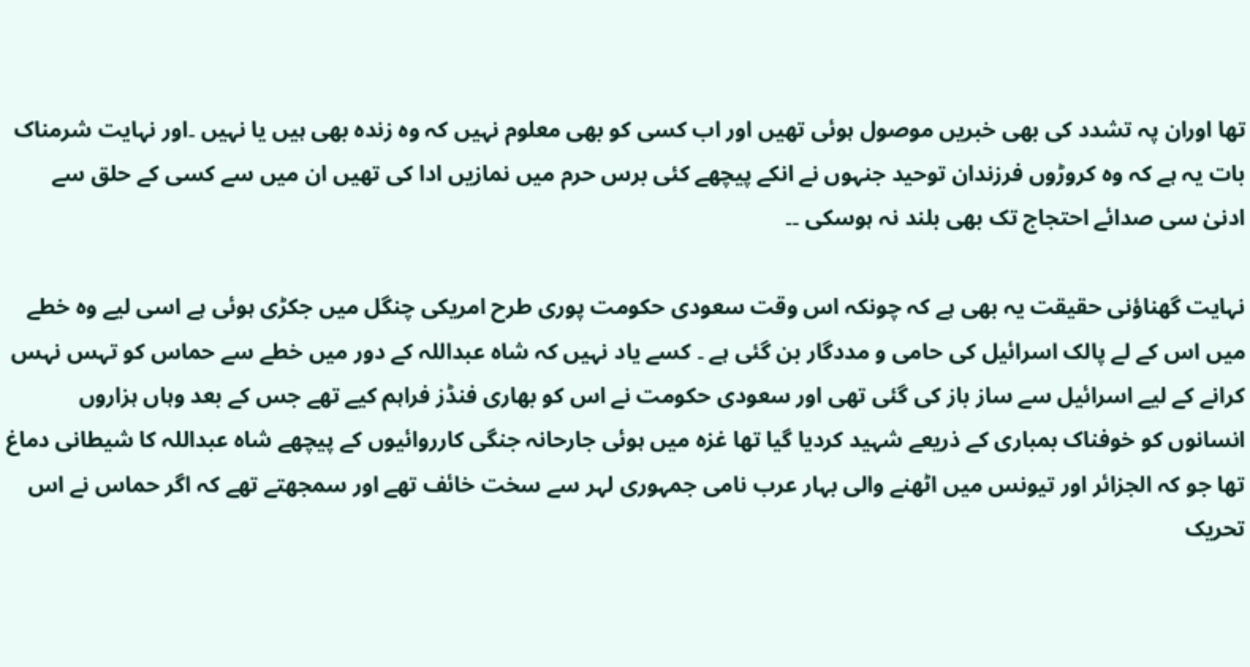تھا اوران پہ تشدد کی بھی خبریں موصول ہوئی تھیں اور اب کسی کو بھی معلوم نہیں کہ وہ زندہ بھی ہیں یا نہیں ۔اور نہایت شرمناک بات یہ ہے کہ وہ کروڑوں فرزندان توحید جنہوں نے انکے پیچھے کئی برس حرم میں نمازیں ادا کی تھیں ان میں سے کسی کے حلق سے ادنیٰ سی صدائے احتجاج تک بھی بلند نہ ہوسکی ۔۔

نہایت گھناؤنی حقیقت یہ بھی ہے کہ چونکہ اس وقت سعودی حکومت پوری طرح امریکی چنگل میں جکڑی ہوئی ہے اسی لیے وہ خطے میں اس کے لے پالک اسرائیل کی حامی و مددگار بن گئی ہے ۔ کسے یاد نہیں کہ شاہ عبداللہ کے دور میں خطے سے حماس کو تہس نہس کرانے کے لیے اسرائیل سے ساز باز کی گئی تھی اور سعودی حکومت نے اس کو بھاری فنڈز فراہم کیے تھے جس کے بعد وہاں ہزاروں انسانوں کو خوفناک بمباری کے ذریعے شہید کردیا گیا تھا غزہ میں ہوئی جارحانہ جنگی کارروائیوں کے پیچھے شاہ عبداللہ کا شیطانی دماغ تھا جو کہ الجزائر اور تیونس میں اٹھنے والی بہار عرب نامی جمہوری لہر سے سخت خائف تھے اور سمجھتے تھے کہ اگر حماس نے اس تحریک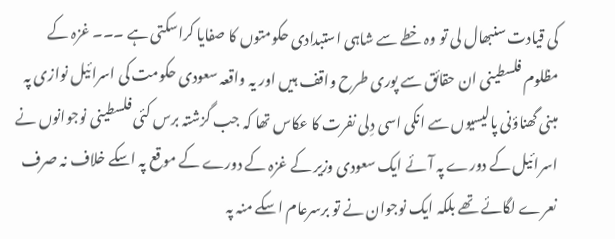کی قیادت سنبھال لی تو وہ خطے سے شاہی استبدادی حکومتوں کا صفایا کراسکتی ہے ۔۔۔ غزہ کے مظلوم فلسطینی ان حقائق سے پوری طرح واقف ہیں اور یہ واقعہ سعودی حکومت کی اسرائیل نوازی پہ مبنی گھناؤنی پالیسیوں سے انکی اسی دِلی نفرت کا عکاس تھا کہ جب گزشتہ برس کئی فلسطینی نوجوانوں نے اسرائیل کے دورے پہ آئے ایک سعودی وزیر کے غزہ کے دورے کے موقع پہ اسکے خلاف نہ صرف نعرے لگائے تھے بلکہ ایک نوجوان نے تو برسرعام اسکے منہ پہ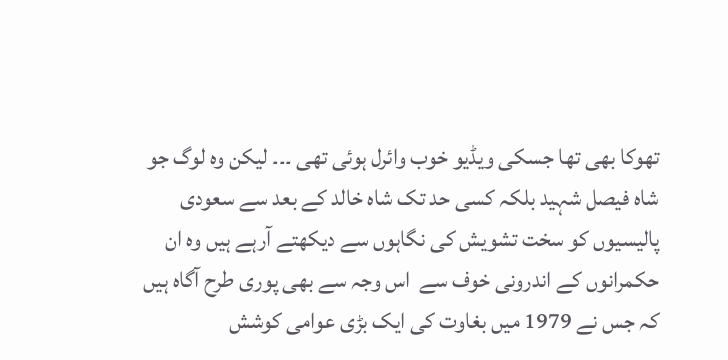تھوکا بھی تھا جسکی ویڈیو خوب وائرل ہوئی تھی ۔۔۔ لیکن وہ لوگ جو شاہ فیصل شہید بلکہ کسی حد تک شاہ خالد کے بعد سے سعودی پالیسیوں کو سخت تشویش کی نگاہوں سے دیکھتے آرہے ہیں وہ ان حکمرانوں کے اندرونی خوف سے  اس وجہ سے بھی پوری طرح آگاہ ہیں کہ جس نے 1979 میں بغاوت کی ایک بڑی عوامی کوشش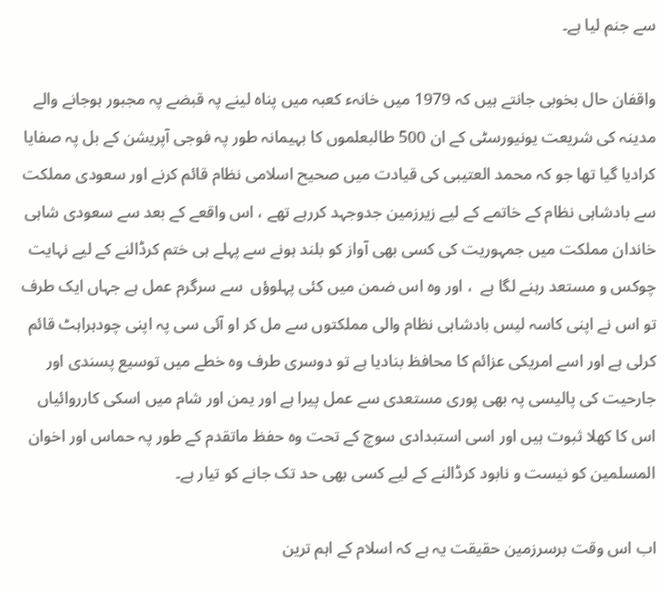سے جنم لیا ہے۔

واقفان حال بخوبی جانتے ہیں کہ 1979 میں خانہء کعبہ میں پناہ لینے پہ قبضے پہ مجبور ہوجانے والے مدینہ کی شریعت یونیورسٹی کے ان 500 طالبعلموں کا بہیمانہ طور پہ فوجی آپریشن کے بل پہ صفایا کرادیا گیا تھا جو کہ محمد العتیبی کی قیادت میں صحیح اسلامی نظام قائم کرنے اور سعودی مملکت سے بادشاہی نظام کے خاتمے کے لیے زیرزمین جدوجہد کررہے تھے ، اس واقعے کے بعد سے سعودی شاہی خاندان مملکت میں جمہوریت کی کسی بھی آواز کو بلند ہونے سے پہلے ہی ختم کرڈالنے کے لیے نہایت چوکس و مستعد رہنے لگا ہے  ، اور وہ اس ضمن میں کئی پہلوؤں  سے سرگرم عمل ہے جہاں ایک طرف تو اس نے اپنی کاسہ لیس بادشاہی نظام والی مملکتوں سے مل کر او آئی سی پہ اپنی چودہراہٹ قائم کرلی ہے اور اسے امریکی عزائم کا محافظ بنادیا ہے تو دوسری طرف وہ خطے میں توسیع پسندی اور جارحیت کی پالیسی پہ بھی پوری مستعدی سے عمل پیرا ہے اور یمن اور شام میں اسکی کارروائیاں اس کا کھلا ثبوت ہیں اور اسی استبدادی سوچ کے تحت وہ حفظ ماتقدم کے طور پہ حماس اور اخوان المسلمین کو نیست و نابود کرڈالنے کے لیے کسی بھی حد تک جانے کو تیار ہے۔

اب اس وقت برسرزمین حقیقت یہ ہے کہ اسلام کے اہم ترین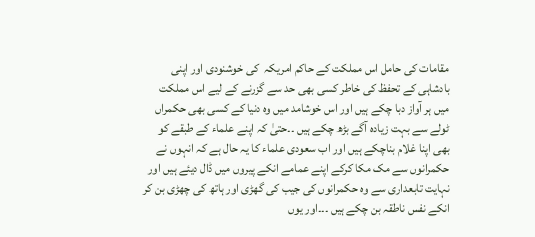مقامات کی حامل اس مملکت کے حاکم امریکہ  کی خوشنودی اور اپنی بادشاہی کے تحفظ کی خاطر کسی بھی حد سے گزرنے کے لیے اس مملکت میں ہر آواز دبا چکے ہیں اور اس خوشامد میں وہ دنیا کے کسی بھی حکمراں ٹولے سے بہت زیادہ آگے بڑھ چکے ہیں ۔۔حتیٰ کہ اپنے علماء کے طبقے کو بھی اپنا غلام بناچکے ہیں اور اب سعودی علماء کا یہ حال ہے کہ انہوں نے حکمرانوں سے مک مکا کرکے اپنے عمامے انکے پیروں میں ڈال دیئے ہیں اور نہایت تابعداری سے وہ حکمرانوں کی جیب کی گھڑی اور ہاتھ کی چھڑی بن کر انکے نفس ناطقہ بن چکے ہیں ۔۔۔اور یوں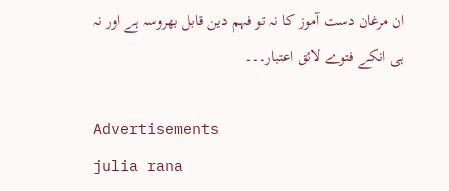ان مرغان دست آموز کا نہ تو فہم دین قابل بھروسہ ہے اور نہ ہی انکے فتوے لائق اعتبار۔۔۔

Advertisements
julia rana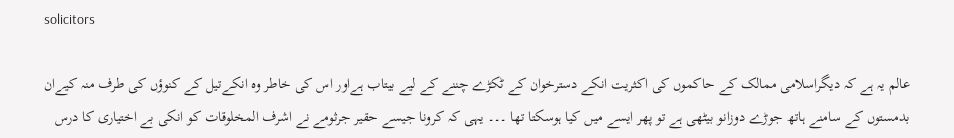solicitors

عالم یہ ہے کہ دیگراسلامی ممالک کے حاکموں کی اکثریت انکے دسترخوان کے ٹکڑے چننے کے لیے بیتاب ہےاور اس کی خاطر وہ انکےتیل کے کنوؤں کی طرف منہ کیےان بدمستوں کے سامنے ہاتھ جوڑے دوزانو بیٹھی ہے تو پھر ایسے میں کیا ہوسکتا تھا ۔۔۔ یہی کہ کرونا جیسے حقیر جرثومے نے اشرف المخلوقات کو انکی بے اختیاری کا درس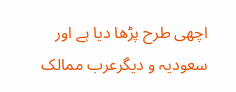اچھی طرح پڑھا دیا ہے اور سعودیہ و دیگرعرب ممالک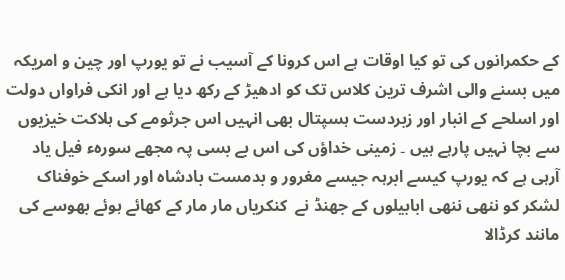کے حکمرانوں کی تو کیا اوقات ہے اس کرونا کے آسیب نے تو یورپ اور چین و امریکہ میں بسنے والی اشرف ترین کلاس تک کو ادھیڑ کے رکھ دیا ہے اور انکی فراواں دولت اور اسلحے کے انبار اور زبردست ہسپتال بھی انہیں اس جرثومے کی ہلاکت خیزیوں سے بچا نہیں پارہے ہیں ۔ زمینی خداؤں کی اس بے بسی پہ مجھے سورہء فیل یاد آرہی ہے کہ یورپ کیسے ابرہہ جیسے مغرور و بدمست بادشاہ اور اسکے خوفناک لشکر کو ننھی ننھی ابابیلوں کے جھنڈ نے  کنکریاں مار مار کے کھائے ہوئے بھوسے کی مانند کرڈالا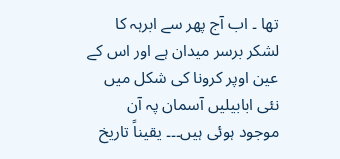تھا ۔ اب آج پھر سے ابرہہ کا لشکر برسر میدان ہے اور اس کے عین اوپر کرونا کی شکل میں نئی ابابیلیں آسمان پہ آن موجود ہوئی ہیں۔۔۔ یقیناً تاریخ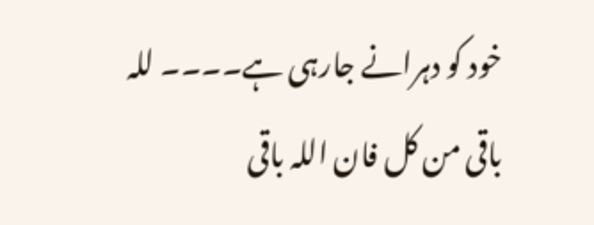خود کو دہرانے جارہی ہے۔۔۔۔ للہ باقی من کل فان اللہ باقی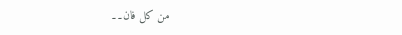من کل فان۔۔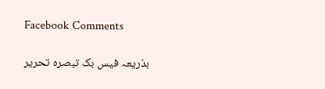Facebook Comments

بذریعہ فیس بک تبصرہ تحریر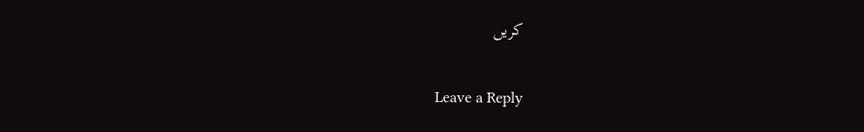کریں

Leave a Reply